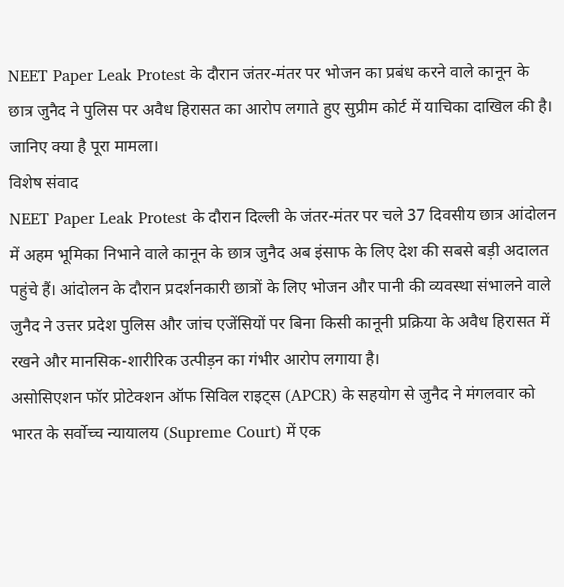NEET Paper Leak Protest के दौरान जंतर-मंतर पर भोजन का प्रबंध करने वाले कानून के छात्र जुनैद ने पुलिस पर अवैध हिरासत का आरोप लगाते हुए सुप्रीम कोर्ट में याचिका दाखिल की है। जानिए क्या है पूरा मामला।
विशेष संवाद
NEET Paper Leak Protest के दौरान दिल्ली के जंतर-मंतर पर चले 37 दिवसीय छात्र आंदोलन में अहम भूमिका निभाने वाले कानून के छात्र जुनैद अब इंसाफ के लिए देश की सबसे बड़ी अदालत पहुंचे हैं। आंदोलन के दौरान प्रदर्शनकारी छात्रों के लिए भोजन और पानी की व्यवस्था संभालने वाले जुनैद ने उत्तर प्रदेश पुलिस और जांच एजेंसियों पर बिना किसी कानूनी प्रक्रिया के अवैध हिरासत में रखने और मानसिक-शारीरिक उत्पीड़न का गंभीर आरोप लगाया है।
असोसिएशन फॉर प्रोटेक्शन ऑफ सिविल राइट्स (APCR) के सहयोग से जुनैद ने मंगलवार को भारत के सर्वोच्च न्यायालय (Supreme Court) में एक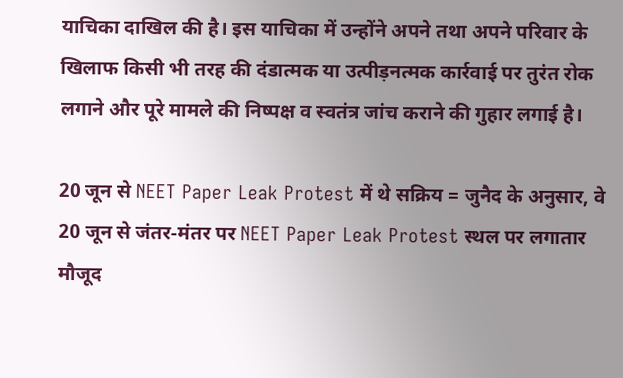याचिका दाखिल की है। इस याचिका में उन्होंने अपने तथा अपने परिवार के खिलाफ किसी भी तरह की दंडात्मक या उत्पीड़नत्मक कार्रवाई पर तुरंत रोक लगाने और पूरे मामले की निष्पक्ष व स्वतंत्र जांच कराने की गुहार लगाई है।

20 जून से NEET Paper Leak Protest में थे सक्रिय = जुनैद के अनुसार, वे 20 जून से जंतर-मंतर पर NEET Paper Leak Protest स्थल पर लगातार मौजूद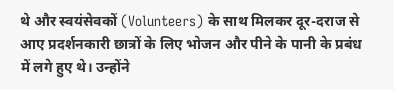थे और स्वयंसेवकों (Volunteers) के साथ मिलकर दूर-दराज से आए प्रदर्शनकारी छात्रों के लिए भोजन और पीने के पानी के प्रबंध में लगे हुए थे। उन्होंने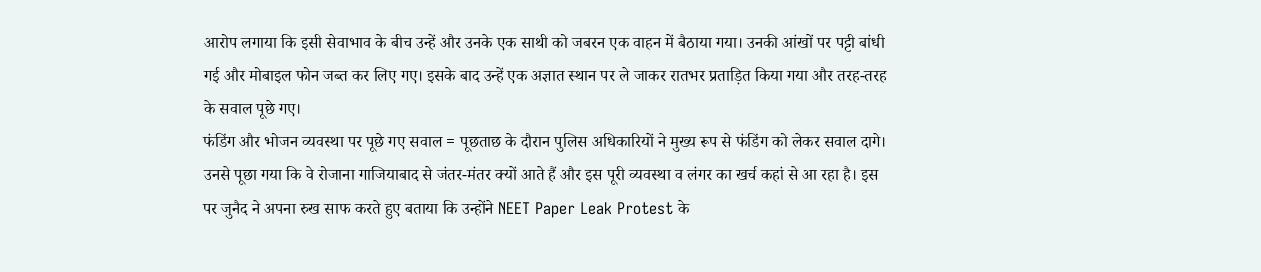आरोप लगाया कि इसी सेवाभाव के बीच उन्हें और उनके एक साथी को जबरन एक वाहन में बैठाया गया। उनकी आंखों पर पट्टी बांधी गई और मोबाइल फोन जब्त कर लिए गए। इसके बाद उन्हें एक अज्ञात स्थान पर ले जाकर रातभर प्रताड़ित किया गया और तरह-तरह के सवाल पूछे गए।
फंडिंग और भोजन व्यवस्था पर पूछे गए सवाल = पूछताछ के दौरान पुलिस अधिकारियों ने मुख्य रूप से फंडिंग को लेकर सवाल दागे। उनसे पूछा गया कि वे रोजाना गाजियाबाद से जंतर-मंतर क्यों आते हैं और इस पूरी व्यवस्था व लंगर का खर्च कहां से आ रहा है। इस पर जुनैद ने अपना रुख साफ करते हुए बताया कि उन्होंने NEET Paper Leak Protest के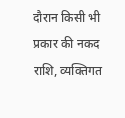दौरान किसी भी प्रकार की नकद राशि, व्यक्तिगत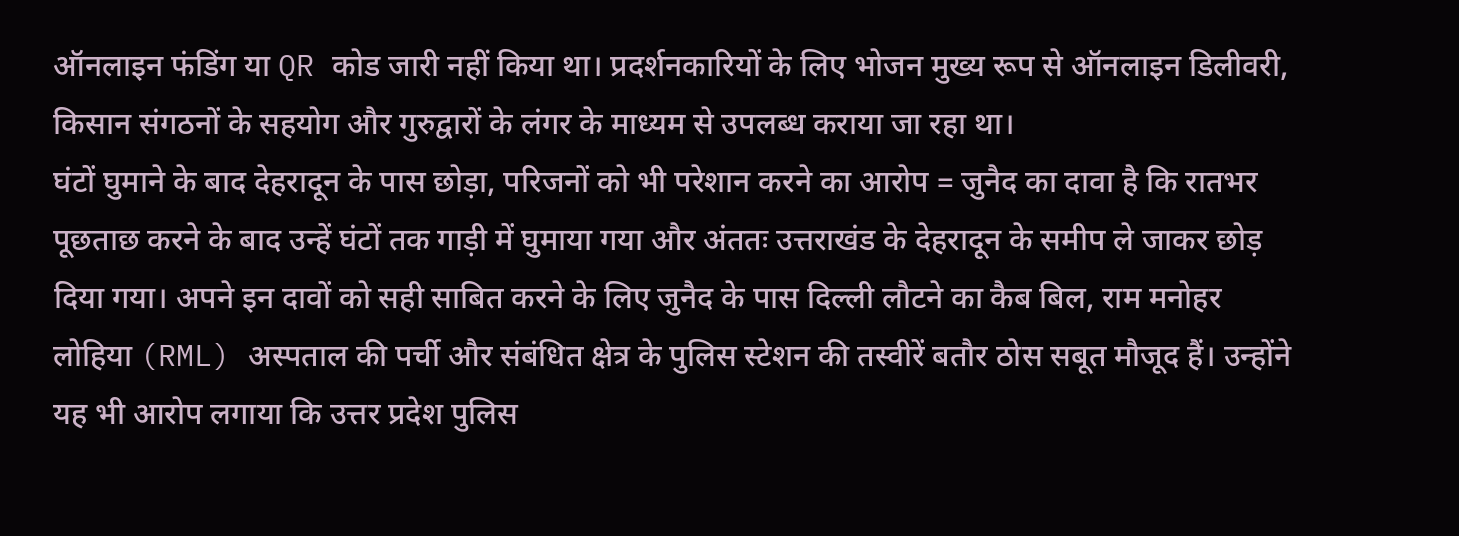ऑनलाइन फंडिंग या QR कोड जारी नहीं किया था। प्रदर्शनकारियों के लिए भोजन मुख्य रूप से ऑनलाइन डिलीवरी, किसान संगठनों के सहयोग और गुरुद्वारों के लंगर के माध्यम से उपलब्ध कराया जा रहा था।
घंटों घुमाने के बाद देहरादून के पास छोड़ा, परिजनों को भी परेशान करने का आरोप = जुनैद का दावा है कि रातभर पूछताछ करने के बाद उन्हें घंटों तक गाड़ी में घुमाया गया और अंततः उत्तराखंड के देहरादून के समीप ले जाकर छोड़ दिया गया। अपने इन दावों को सही साबित करने के लिए जुनैद के पास दिल्ली लौटने का कैब बिल, राम मनोहर लोहिया (RML) अस्पताल की पर्ची और संबंधित क्षेत्र के पुलिस स्टेशन की तस्वीरें बतौर ठोस सबूत मौजूद हैं। उन्होंने यह भी आरोप लगाया कि उत्तर प्रदेश पुलिस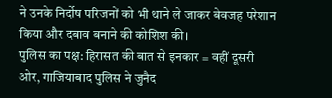ने उनके निर्दोष परिजनों को भी थाने ले जाकर बेवजह परेशान किया और दबाव बनाने की कोशिश की।
पुलिस का पक्ष: हिरासत की बात से इनकार = वहीं दूसरी ओर, गाजियाबाद पुलिस ने जुनैद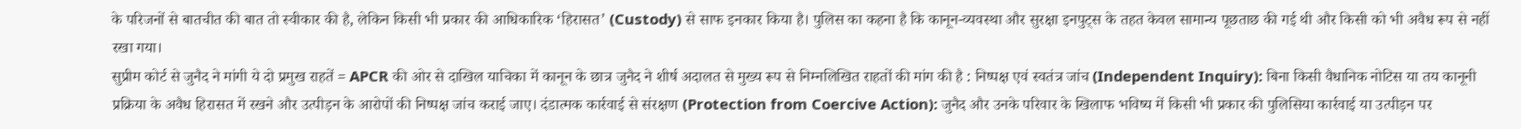के परिजनों से बातचीत की बात तो स्वीकार की है, लेकिन किसी भी प्रकार की आधिकारिक ‘हिरासत’ (Custody) से साफ इनकार किया है। पुलिस का कहना है कि कानून-व्यवस्था और सुरक्षा इनपुट्स के तहत केवल सामान्य पूछताछ की गई थी और किसी को भी अवैध रूप से नहीं रखा गया।
सुप्रीम कोर्ट से जुनैद ने मांगी ये दो प्रमुख राहतें = APCR की ओर से दाखिल याचिका में कानून के छात्र जुनैद ने शीर्ष अदालत से मुख्य रूप से निम्नलिखित राहतों की मांग की है : निष्पक्ष एवं स्वतंत्र जांच (Independent Inquiry): बिना किसी वैधानिक नोटिस या तय कानूनी प्रक्रिया के अवैध हिरासत में रखने और उत्पीड़न के आरोपों की निष्पक्ष जांच कराई जाए। दंडात्मक कार्रवाई से संरक्षण (Protection from Coercive Action): जुनैद और उनके परिवार के खिलाफ भविष्य में किसी भी प्रकार की पुलिसिया कार्रवाई या उत्पीड़न पर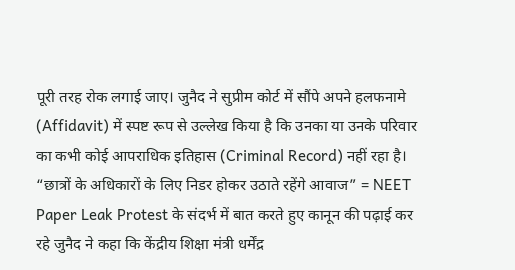पूरी तरह रोक लगाई जाए। जुनैद ने सुप्रीम कोर्ट में सौंपे अपने हलफनामे (Affidavit) में स्पष्ट रूप से उल्लेख किया है कि उनका या उनके परिवार का कभी कोई आपराधिक इतिहास (Criminal Record) नहीं रहा है।
“छात्रों के अधिकारों के लिए निडर होकर उठाते रहेंगे आवाज” = NEET Paper Leak Protest के संदर्भ में बात करते हुए कानून की पढ़ाई कर रहे जुनैद ने कहा कि केंद्रीय शिक्षा मंत्री धर्मेंद्र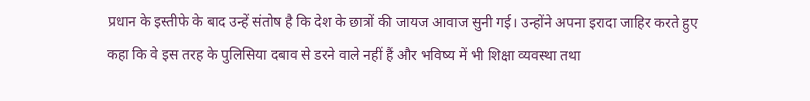प्रधान के इस्तीफे के बाद उन्हें संतोष है कि देश के छात्रों की जायज आवाज सुनी गई। उन्होंने अपना इरादा जाहिर करते हुए कहा कि वे इस तरह के पुलिसिया दबाव से डरने वाले नहीं हैं और भविष्य में भी शिक्षा व्यवस्था तथा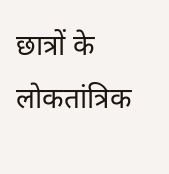छात्रों के लोकतांत्रिक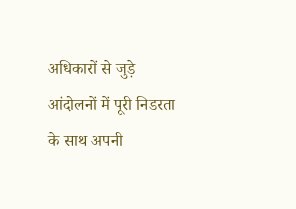अधिकारों से जुड़े आंदोलनों में पूरी निडरता के साथ अपनी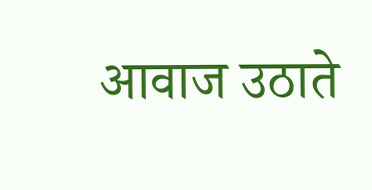आवाज उठाते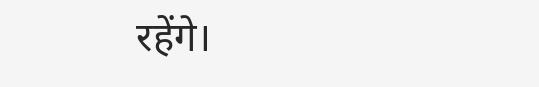रहेंगे।